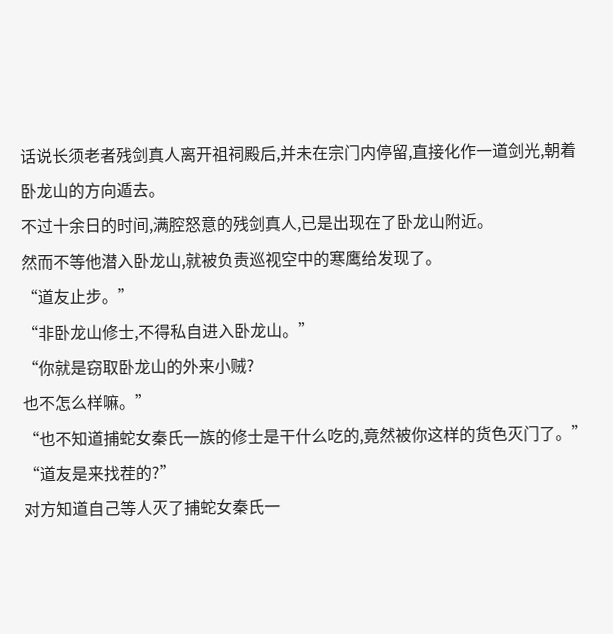话说长须老者残剑真人离开祖祠殿后,并未在宗门内停留,直接化作一道剑光,朝着卧龙山的方向遁去。
不过十余日的时间,满腔怒意的残剑真人,已是出现在了卧龙山附近。
然而不等他潜入卧龙山,就被负责巡视空中的寒鹰给发现了。
“道友止步。”
“非卧龙山修士,不得私自进入卧龙山。”
“你就是窃取卧龙山的外来小贼?
也不怎么样嘛。”
“也不知道捕蛇女秦氏一族的修士是干什么吃的,竟然被你这样的货色灭门了。”
“道友是来找茬的?”
对方知道自己等人灭了捕蛇女秦氏一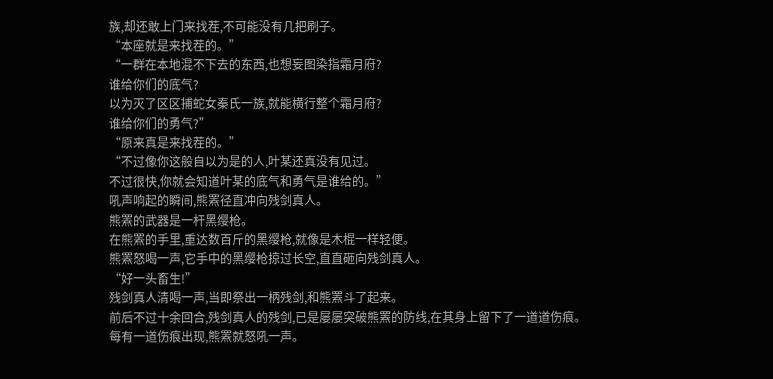族,却还敢上门来找茬,不可能没有几把刷子。
“本座就是来找茬的。”
“一群在本地混不下去的东西,也想妄图染指霜月府?
谁给你们的底气?
以为灭了区区捕蛇女秦氏一族,就能横行整个霜月府?
谁给你们的勇气?”
“原来真是来找茬的。”
“不过像你这般自以为是的人,叶某还真没有见过。
不过很快,你就会知道叶某的底气和勇气是谁给的。”
吼声响起的瞬间,熊罴径直冲向残剑真人。
熊罴的武器是一杆黑缨枪。
在熊罴的手里,重达数百斤的黑缨枪,就像是木棍一样轻便。
熊罴怒喝一声,它手中的黑缨枪掠过长空,直直砸向残剑真人。
“好一头畜生!”
残剑真人清喝一声,当即祭出一柄残剑,和熊罴斗了起来。
前后不过十余回合,残剑真人的残剑,已是屡屡突破熊罴的防线,在其身上留下了一道道伤痕。
每有一道伤痕出现,熊罴就怒吼一声。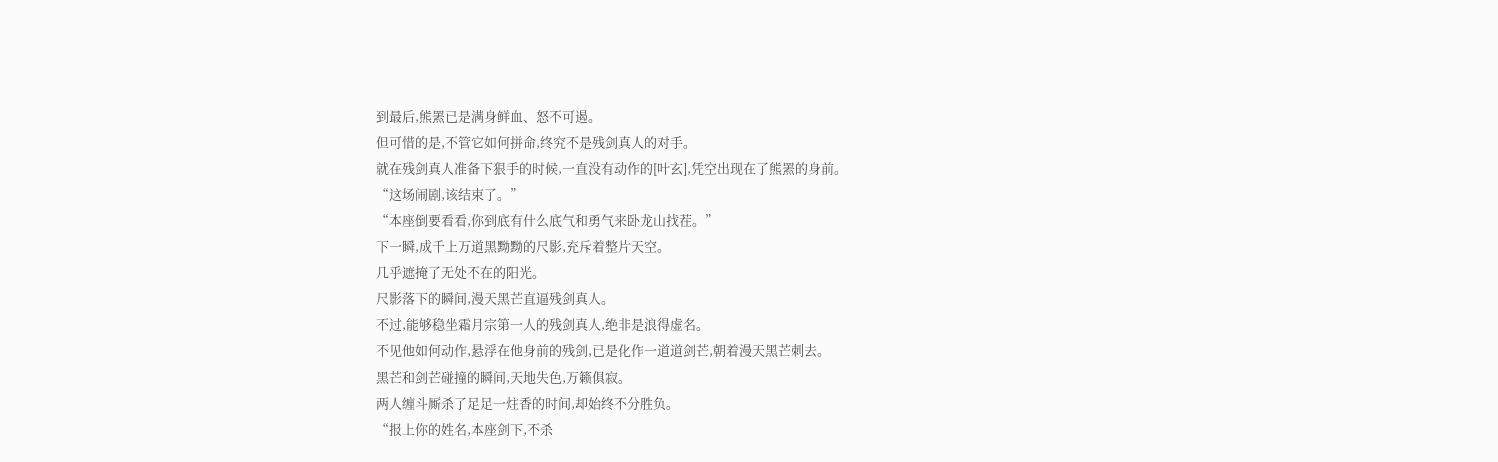到最后,熊罴已是满身鲜血、怒不可遏。
但可惜的是,不管它如何拼命,终究不是残剑真人的对手。
就在残剑真人准备下狠手的时候,一直没有动作的[叶玄],凭空出现在了熊罴的身前。
“这场闹剧,该结束了。”
“本座倒要看看,你到底有什么底气和勇气来卧龙山找茬。”
下一瞬,成千上万道黑黝黝的尺影,充斥着整片天空。
几乎遮掩了无处不在的阳光。
尺影落下的瞬间,漫天黑芒直逼残剑真人。
不过,能够稳坐霜月宗第一人的残剑真人,绝非是浪得虚名。
不见他如何动作,悬浮在他身前的残剑,已是化作一道道剑芒,朝着漫天黑芒刺去。
黑芒和剑芒碰撞的瞬间,天地失色,万籁俱寂。
两人缠斗厮杀了足足一炷香的时间,却始终不分胜负。
“报上你的姓名,本座剑下,不杀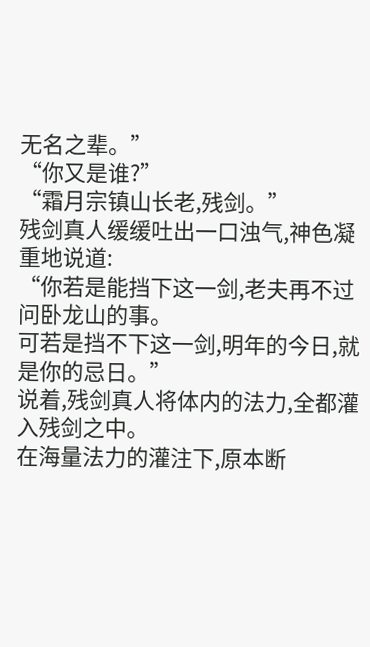无名之辈。”
“你又是谁?”
“霜月宗镇山长老,残剑。”
残剑真人缓缓吐出一口浊气,神色凝重地说道:
“你若是能挡下这一剑,老夫再不过问卧龙山的事。
可若是挡不下这一剑,明年的今日,就是你的忌日。”
说着,残剑真人将体内的法力,全都灌入残剑之中。
在海量法力的灌注下,原本断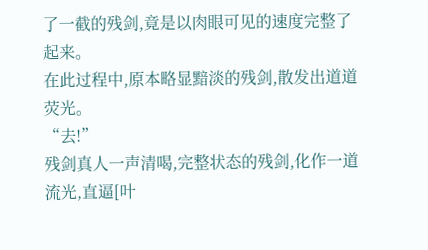了一截的残剑,竟是以肉眼可见的速度完整了起来。
在此过程中,原本略显黯淡的残剑,散发出道道荧光。
“去!”
残剑真人一声清喝,完整状态的残剑,化作一道流光,直逼[叶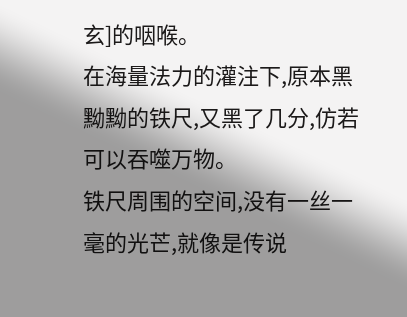玄]的咽喉。
在海量法力的灌注下,原本黑黝黝的铁尺,又黑了几分,仿若可以吞噬万物。
铁尺周围的空间,没有一丝一毫的光芒,就像是传说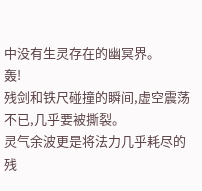中没有生灵存在的幽冥界。
轰!
残剑和铁尺碰撞的瞬间,虚空震荡不已,几乎要被撕裂。
灵气余波更是将法力几乎耗尽的残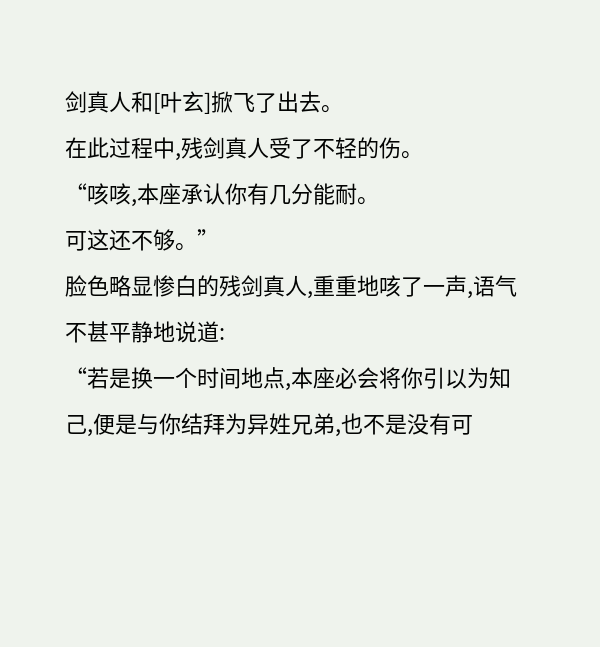剑真人和[叶玄]掀飞了出去。
在此过程中,残剑真人受了不轻的伤。
“咳咳,本座承认你有几分能耐。
可这还不够。”
脸色略显惨白的残剑真人,重重地咳了一声,语气不甚平静地说道:
“若是换一个时间地点,本座必会将你引以为知己,便是与你结拜为异姓兄弟,也不是没有可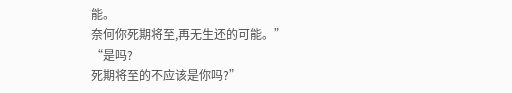能。
奈何你死期将至,再无生还的可能。”
“是吗?
死期将至的不应该是你吗?”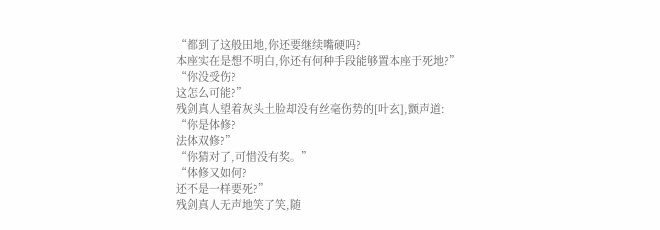“都到了这般田地,你还要继续嘴硬吗?
本座实在是想不明白,你还有何种手段能够置本座于死地?”
“你没受伤?
这怎么可能?”
残剑真人望着灰头土脸却没有丝毫伤势的[叶玄],颤声道:
“你是体修?
法体双修?”
“你猜对了,可惜没有奖。”
“体修又如何?
还不是一样要死?”
残剑真人无声地笑了笑,随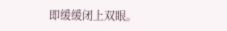即缓缓闭上双眼。